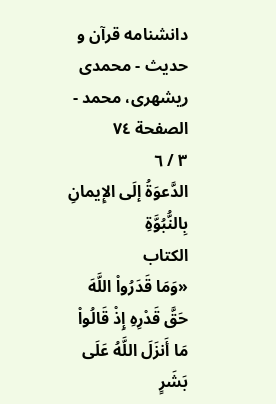دانشنامه قرآن و حديث - محمدی ریشهری، محمد - الصفحة ٧٤
٣ / ٦
الدَّعوَةُ إلَى الإِيمانِ بِالنُّبُوَّةِ
الكتاب
«وَمَا قَدَرُواْ اللَّهَ حَقَّ قَدْرِهِ إِذْ قَالُواْ مَا أَنزَلَ اللَّهُ عَلَى بَشَرٍ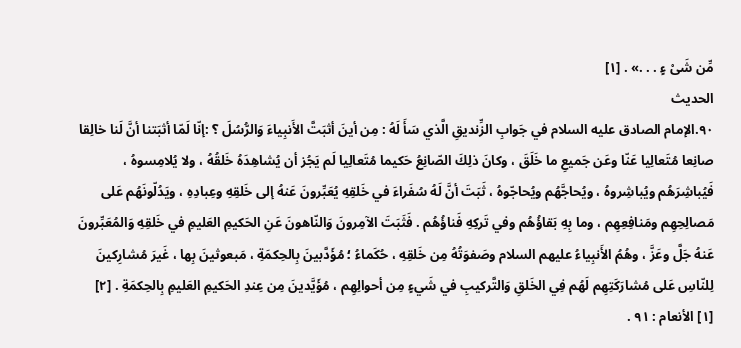مِّن شَىْ ءٍ . . .» . [١]
الحديث
٩٠.الإمام الصادق عليه السلام في جَوابِ الزِّنديقِ الَّذي سَأَ لَهُ : مِن أينَ أثبَتَّ الأَنبِياءَ وَالرُّسُلَ ؟ :إنّا لَمّا أثبَتنا أنَّ لَنا خالِقا صانِعا مُتَعالِيا عَنّا وعَن جَميعِ ما خَلَقَ ، وكانَ ذلِكَ الصّانِعُ حَكيما مُتَعالِيا لَم يَجُز أن يُشاهِدَهُ خَلقُهُ ، ولا يُلامِسوهُ ، فَيُباشِرَهُم ويُباشِروهُ ، ويُحاجَّهُم ويُحاجّوهُ ، ثَبَتَ أنَّ لَهُ سُفَراءَ في خَلقِهِ يُعَبِّرونَ عَنهُ إلى خَلقِهِ وعِبادِهِ ، ويَدُلّونَهُم عَلى مَصالِحِهِم ومَنافِعِهِم ، وما بِهِ بَقاؤُهُم وفي تَركِهِ فَناؤُهُم . فَثَبَتَ الآمِرونَ وَالنّاهونَ عَنِ الحَكيمِ العَليمِ في خَلقِهِ وَالمُعَبِّرونَ عَنهُ جَلَّ وعَزَّ ، وهُمُ الأَنبِياءُ عليهم السلام وصَفوَتُهُ مِن خَلقِهِ ، حُكَماءُ ؛ مُؤَدَّبينَ بِالحِكمَةِ ، مَبعوثينَ بِها ، غَيرَ مُشارِكينَ لِلنّاسِ عَلى مُشارَكَتِهِم لَهُم فِي الخَلقِ وَالتَّركيبِ في شَيءٍ مِن أحوالِهِم ، مُؤَيَّدينَ مِن عِندِ الحَكيمِ العَليمِ بِالحِكمَةِ . [٢]
[١] الأنعام : ٩١ .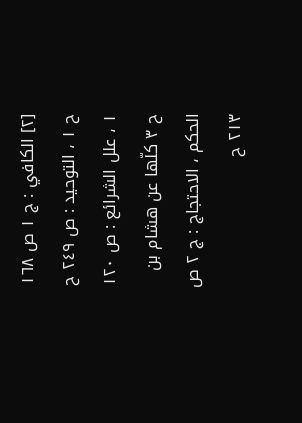[٢] الكافي : ج ١ ص ١٦٨ ح ١ ، التوحيد : ص ٢٤٩ ح ١ ، علل الشرائع : ص ١٢٠ ح ٣ كلّها عن هشام بن الحكم ، الاحتجاج : ج ٢ ص ٢١٣ ح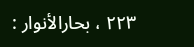٢٢٣ ، بحارالأنوار :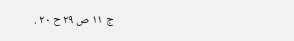ج ١١ ص ٢٩ ح ٢٠ .